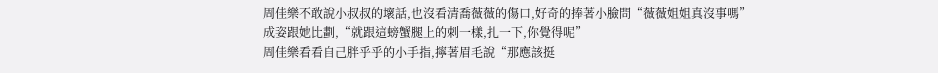周佳樂不敢說小叔叔的壞話,也沒看清喬薇薇的傷口,好奇的捧著小臉問“薇薇姐姐真沒事嗎”
成姿跟她比劃,“就跟這螃蟹腿上的刺一樣,扎一下,你覺得呢”
周佳樂看看自己胖乎乎的小手指,擰著眉毛說“那應該挺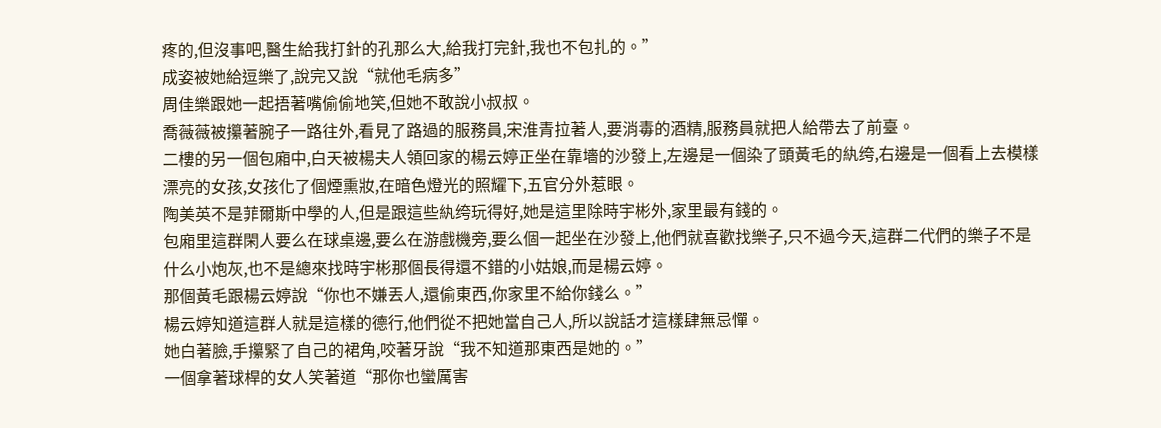疼的,但沒事吧,醫生給我打針的孔那么大,給我打完針,我也不包扎的。”
成姿被她給逗樂了,說完又說“就他毛病多”
周佳樂跟她一起捂著嘴偷偷地笑,但她不敢說小叔叔。
喬薇薇被攥著腕子一路往外,看見了路過的服務員,宋淮青拉著人,要消毒的酒精,服務員就把人給帶去了前臺。
二樓的另一個包廂中,白天被楊夫人領回家的楊云婷正坐在靠墻的沙發上,左邊是一個染了頭黃毛的紈绔,右邊是一個看上去模樣漂亮的女孩,女孩化了個煙熏妝,在暗色燈光的照耀下,五官分外惹眼。
陶美英不是菲爾斯中學的人,但是跟這些紈绔玩得好,她是這里除時宇彬外,家里最有錢的。
包廂里這群閑人要么在球桌邊,要么在游戲機旁,要么個一起坐在沙發上,他們就喜歡找樂子,只不過今天,這群二代們的樂子不是什么小炮灰,也不是總來找時宇彬那個長得還不錯的小姑娘,而是楊云婷。
那個黃毛跟楊云婷說“你也不嫌丟人,還偷東西,你家里不給你錢么。”
楊云婷知道這群人就是這樣的德行,他們從不把她當自己人,所以說話才這樣肆無忌憚。
她白著臉,手攥緊了自己的裙角,咬著牙說“我不知道那東西是她的。”
一個拿著球桿的女人笑著道“那你也蠻厲害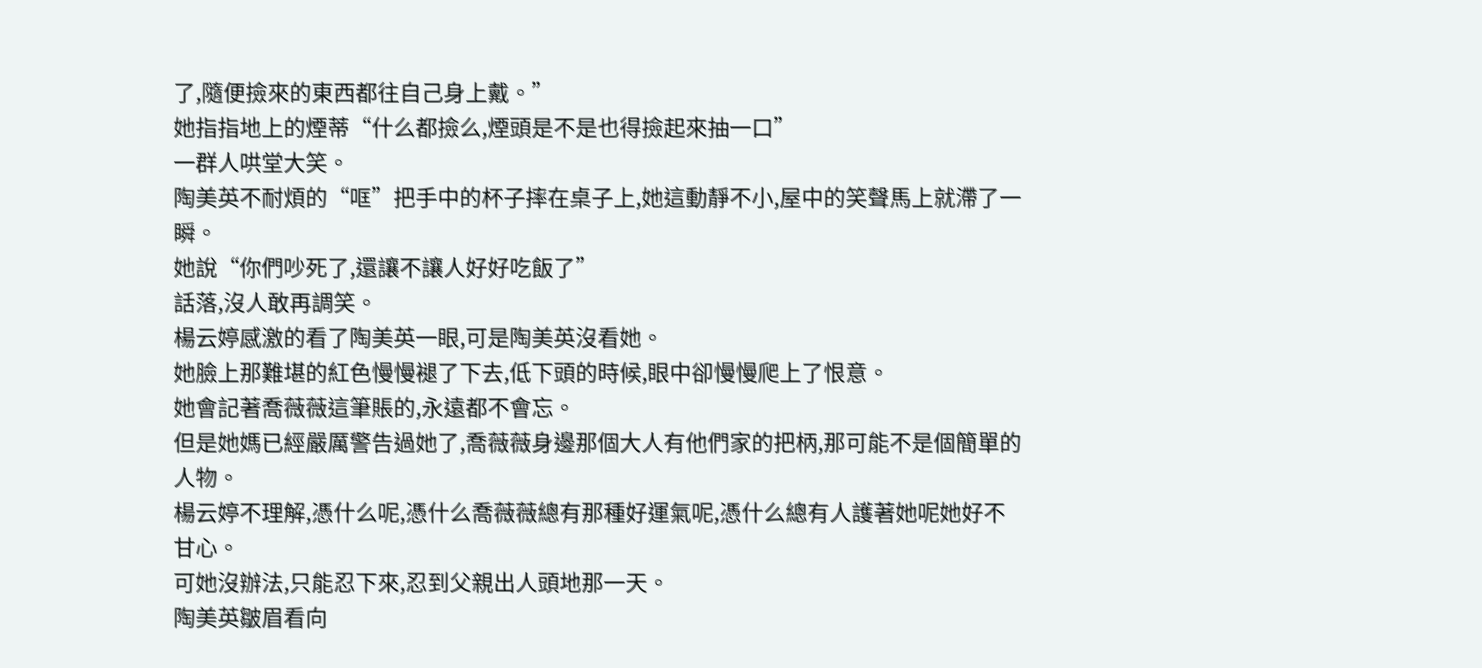了,隨便撿來的東西都往自己身上戴。”
她指指地上的煙蒂“什么都撿么,煙頭是不是也得撿起來抽一口”
一群人哄堂大笑。
陶美英不耐煩的“哐”把手中的杯子摔在桌子上,她這動靜不小,屋中的笑聲馬上就滯了一瞬。
她說“你們吵死了,還讓不讓人好好吃飯了”
話落,沒人敢再調笑。
楊云婷感激的看了陶美英一眼,可是陶美英沒看她。
她臉上那難堪的紅色慢慢褪了下去,低下頭的時候,眼中卻慢慢爬上了恨意。
她會記著喬薇薇這筆賬的,永遠都不會忘。
但是她媽已經嚴厲警告過她了,喬薇薇身邊那個大人有他們家的把柄,那可能不是個簡單的人物。
楊云婷不理解,憑什么呢,憑什么喬薇薇總有那種好運氣呢,憑什么總有人護著她呢她好不甘心。
可她沒辦法,只能忍下來,忍到父親出人頭地那一天。
陶美英皺眉看向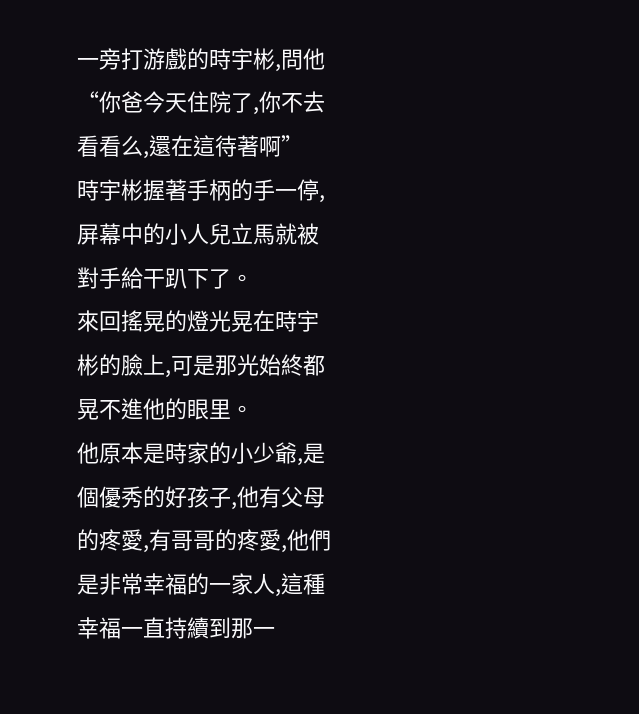一旁打游戲的時宇彬,問他“你爸今天住院了,你不去看看么,還在這待著啊”
時宇彬握著手柄的手一停,屏幕中的小人兒立馬就被對手給干趴下了。
來回搖晃的燈光晃在時宇彬的臉上,可是那光始終都晃不進他的眼里。
他原本是時家的小少爺,是個優秀的好孩子,他有父母的疼愛,有哥哥的疼愛,他們是非常幸福的一家人,這種幸福一直持續到那一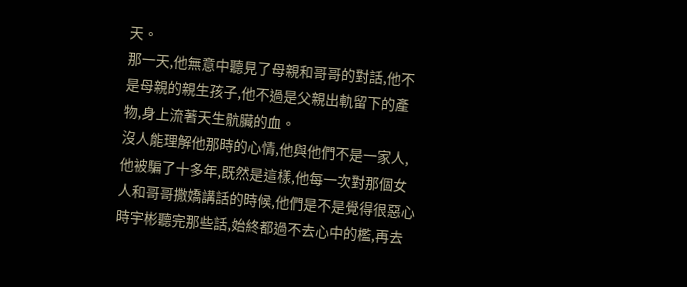天。
那一天,他無意中聽見了母親和哥哥的對話,他不是母親的親生孩子,他不過是父親出軌留下的產物,身上流著天生骯臟的血。
沒人能理解他那時的心情,他與他們不是一家人,他被騙了十多年,既然是這樣,他每一次對那個女人和哥哥撒嬌講話的時候,他們是不是覺得很惡心
時宇彬聽完那些話,始終都過不去心中的檻,再去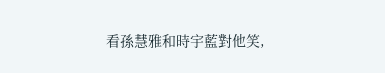看孫慧雅和時宇藍對他笑,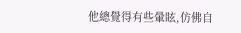他總覺得有些暈眩,仿佛自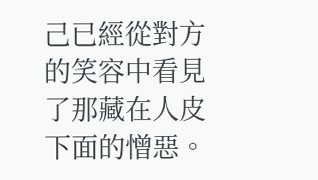己已經從對方的笑容中看見了那藏在人皮下面的憎惡。